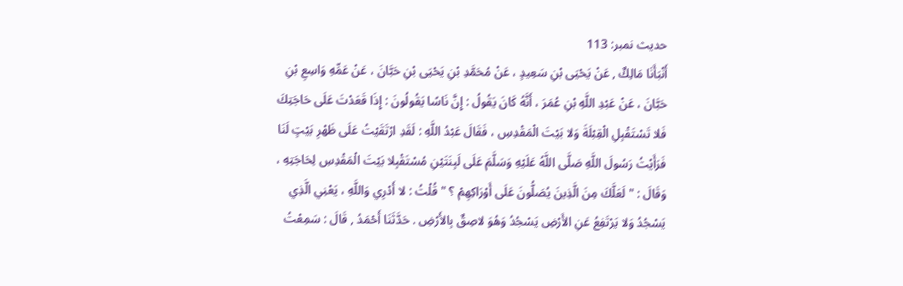حدیث نمبر: 113
أَنْبَأَنَا مَالِكٌ , عَنْ يَحْيَى بْنِ سَعِيدٍ ، عَنْ مُحَمَّدِ بْنِ يَحْيَى بْنِ حَبَّانَ ، عَنْ عَمِّهِ وَاسِعِ بْنِ حَبَّانَ ، عَنْ عَبْدِ اللَّهِ بْنِ عُمَرَ ، أَنَّهُ كَانَ يَقُولُ : إِنَّ نَاسًا يَقُولُونَ : إِذَا قَعَدْتَ عَلَى حَاجَتِكَ فَلا تَسْتَقْبِلِ الْقِبْلَةَ وَلا بَيْتَ الْمَقْدِسِ ، فَقَالَ عَبْدُ اللَّهِ : لَقَدِ ارْتَقَيْتُ عَلَى ظَهْرِ بَيْتٍ لَنَا فَرَأَيْتُ رَسُولَ اللَّهِ صَلَّى اللَّهُ عَلَيْهِ وَسَلَّمَ عَلَى لَبِنَتَيْنِ مُسْتَقْبِلا بَيْتَ الْمَقْدِسِ لِحَاجَتِهِ ، وَقَالَ : " لَعَلَّكَ مِنَ الَّذِينَ يُصَلُّونَ عَلَى أَوْرَاكِهِمْ ؟ " قُلْتُ : لا أَدْرِي وَاللَّهِ ، يَعْنِي الَّذِي يَسْجُدُ وَلا يَرْتَفِعُ عَنِ الأَرْضِ يَسْجُدُ وَهُوَ لاصِقٌ بِالأَرْضِ . حَدَّثَنَا أَحْمَدُ , قَالَ : سَمِعْتُ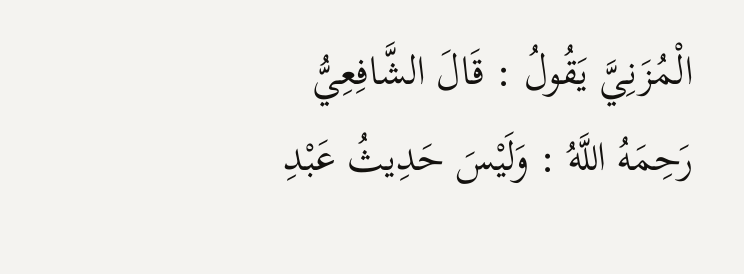الْمُزَنِيَّ يَقُولُ : قَالَ الشَّافِعِيُّ رَحِمَهُ اللَّهُ : وَلَيْسَ حَدِيثُ عَبْدِ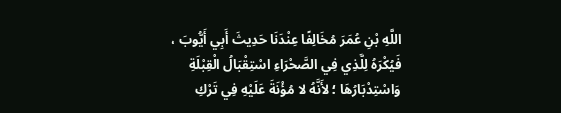اللَّهِ بْنِ عُمَرَ مُخَالِفًا عِنْدَنَا حَدِيثَ أَبِي أَيُّوبَ ، فَيُكْرَهُ لِلَّذِي فِي الصَّحْرَاءِ اسْتِقْبَالُ الْقِبْلَةِ وَاسْتِدْبَارُهَا ؛ لأَنَّهُ لا مُؤْنَةَ عَلَيْهِ فِي تَرْكِ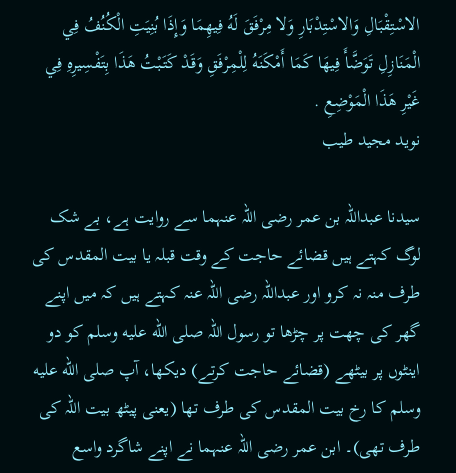الاسْتِقْبَالِ وَالاسْتِدْبَارِ وَلا مِرْفَقَ لَهُ فِيهِمَا وَإِذَا بُنِيَتِ الْكُنُفُ فِي الْمَنَازِلِ تَوَضَّأَ فِيهَا كَمَا أَمْكَنَهُ لِلْمِرْفَقِ وَقَدْ كَتَبْتُ هَذَا بِتَفْسِيرِهِ فِي غَيْرِ هَذَا الْمَوْضِعِ .
نوید مجید طیب

سیدنا عبداللہ بن عمر رضی اللہ عنہما سے روایت ہے، بے شک لوگ کہتے ہیں قضائے حاجت کے وقت قبلہ یا بیت المقدس کی طرف منہ نہ کرو اور عبداللہ رضی اللہ عنہ کہتے ہیں کہ میں اپنے گھر کی چھت پر چڑھا تو رسول اللہ صلى الله عليه وسلم کو دو اینٹوں پر بیٹھے (قضائے حاجت کرتے) دیکھا، آپ صلى الله عليه وسلم کا رخ بیت المقدس کی طرف تھا (یعنی پیٹھ بیت اللہ کی طرف تھی)۔ ابن عمر رضی اللہ عنہما نے اپنے شاگرد واسع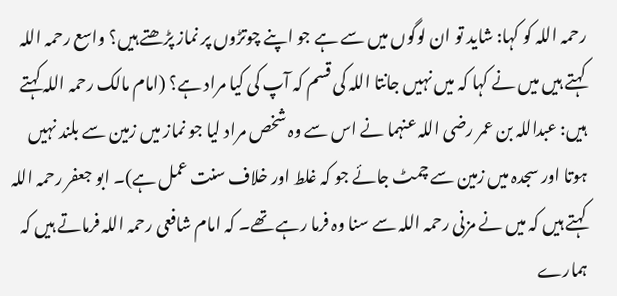رحمہ اللہ کو کہا: شاید تو ان لوگوں میں سے ہے جو اپنے چوتڑوں پر نماز پڑھتے ہیں؟ واسع رحمہ اللہ کہتے ہیں میں نے کہا کہ میں نہیں جانتا اللہ کی قسم کہ آپ کی کیا مراد ہے؟ (امام مالک رحمہ اللہ کہتے ہیں: عبداللہ بن عمر رضی اللہ عنہما نے اس سے وہ شخص مراد لیا جو نماز میں زمین سے بلند نہیں ہوتا اور سجدہ میں زمین سے چمٹ جائے جو کہ غلط اور خلاف سنت عمل ہے)۔ ابو جعفر رحمہ اللہ کہتے ہیں کہ میں نے مزنی رحمہ اللہ سے سنا وہ فرما رہے تھے۔ کہ امام شافعی رحمہ اللہ فرماتے ہیں کہ ہمارے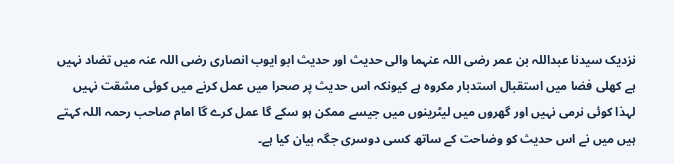نزدیک سیدنا عبداللہ بن عمر رضی اللہ عنہما والی حدیث اور حدیث ابو ایوب انصاری رضی اللہ عنہ میں تضاد نہیں ہے کھلی فضا میں استقبال استدبار مکروہ ہے کیونکہ اس حدیث پر صحرا میں عمل کرنے میں کوئی مشقت نہیں لہذا کوئی نرمی نہیں اور گھروں میں لیٹرینوں میں جیسے ممکن ہو سکے گا عمل کرے گا امام صاحب رحمہ اللہ کہتے ہیں میں نے اس حدیث کو وضاحت کے ساتھ کسی دوسری جگہ بیان کیا ہے۔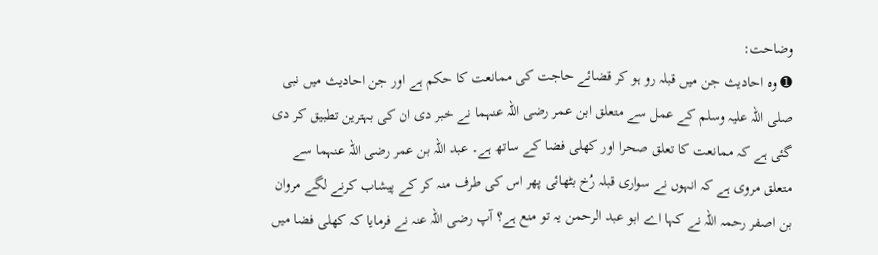وضاحت:
➊ وہ احادیث جن میں قبلہ رو ہو کر قضائے حاجت کی ممانعت کا حکم ہے اور جن احادیث میں نبی صلی اللہ علیہ وسلم کے عمل سے متعلق ابن عمر رضی اللہ عنہما نے خبر دی ان کی بہترین تطبیق کر دی گئی ہے کہ ممانعت کا تعلق صحرا اور کھلی فضا کے ساتھ ہے۔ عبد اللہ بن عمر رضی اللہ عنہما سے متعلق مروی ہے کہ انہوں نے سواری قبلہ رُخ بٹھائی پھر اس کی طرف منہ کر کے پیشاب کرنے لگے مروان بن اصفر رحمہ اللہ نے کہا اے ابو عبد الرحمن یہ تو منع ہے؟ آپ رضی اللہ عنہ نے فرمایا کہ کھلی فضا میں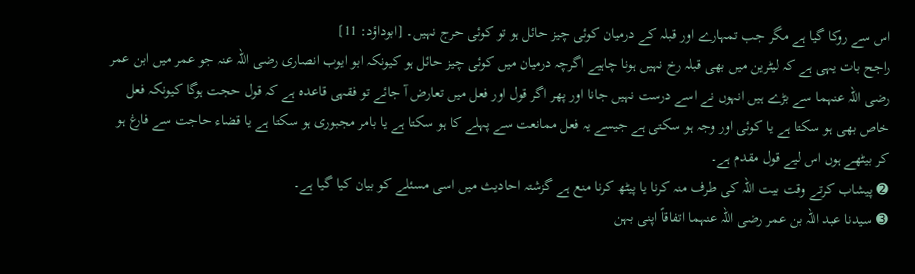اس سے روکا گیا ہے مگر جب تمہارے اور قبلہ کے درمیان کوئی چیز حائل ہو تو کوئی حرج نہیں۔ [ابوداؤد: 11]
راجح بات یہی ہے کہ لیٹرین میں بھی قبلہ رخ نہیں ہونا چاہیے اگرچہ درمیان میں کوئی چیز حائل ہو کیونکہ ابو ایوب انصاری رضی اللہ عنہ جو عمر میں ابن عمر رضی اللہ عنہما سے بڑے ہیں انہوں نے اسے درست نہیں جانا اور پھر اگر قول اور فعل میں تعارض آ جائے تو فقہی قاعدہ ہے کہ قول حجت ہوگا کیونکہ فعل خاص بھی ہو سکتا ہے یا کوئی اور وجہ ہو سکتی ہے جیسے یہ فعل ممانعت سے پہلے کا ہو سکتا ہے یا بامر مجبوری ہو سکتا ہے یا قضاء حاجت سے فارغ ہو کر بیٹھے ہوں اس لیے قول مقدم ہے۔
➋ پیشاب کرتے وقت بیت اللہ کی طرف منہ کرنا یا پیٹھ کرنا منع ہے گزشتہ احادیث میں اسی مسئلے کو بیان کیا گیا ہے۔
➌ سیدنا عبد اللہ بن عمر رضی اللہ عنہما اتفاقاً اپنی بہن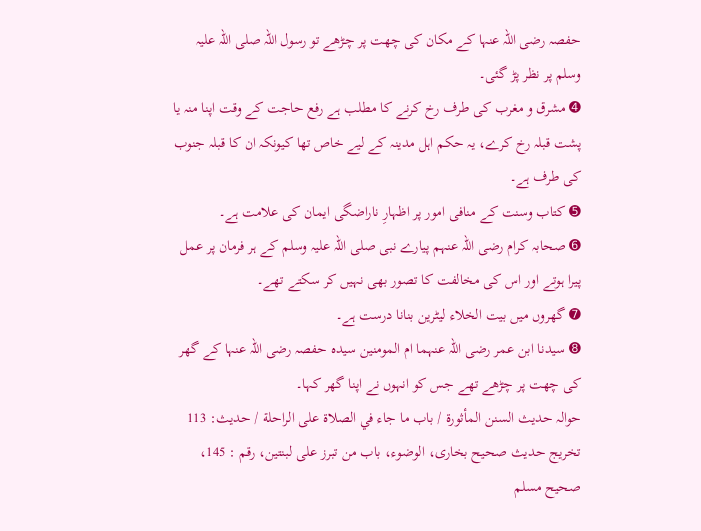حفصہ رضی اللہ عنہا کے مکان کی چھت پر چڑھے تو رسول اللہ صلی اللہ علیہ وسلم پر نظر پڑ گئی۔
➍ مشرق و مغرب کی طرف رخ کرنے کا مطلب ہے رفع حاجت کے وقت اپنا منہ یا پشت قبلہ رخ کرے، یہ حکم اہل مدینہ کے لیے خاص تھا کیونکہ ان کا قبلہ جنوب کی طرف ہے۔
➎ کتاب وسنت کے منافی امور پر اظہارِ ناراضگی ایمان کی علامت ہے۔
➏ صحابہ کرام رضی اللہ عنہم پیارے نبی صلی اللہ علیہ وسلم کے ہر فرمان پر عمل پیرا ہوتے اور اس کی مخالفت کا تصور بھی نہیں کر سکتے تھے۔
➐ گھروں میں بیت الخلاء لیٹرین بنانا درست ہے۔
➑ سیدنا ابن عمر رضی اللہ عنہما ام المومنین سیدہ حفصہ رضی اللہ عنہا کے گھر کی چھت پر چڑھے تھے جس کو انہوں نے اپنا گھر کہا۔
حوالہ حدیث السنن المأثورة / باب ما جاء في الصلاة على الراحلة / حدیث: 113
تخریج حدیث صحیح بخاری، الوضوء، باب من تبرز علی لبنتین، رقم : 145، صحیح مسلم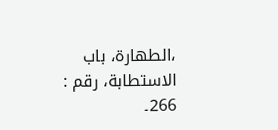،الطهارة، باب الاستطابة، رقم : 266۔